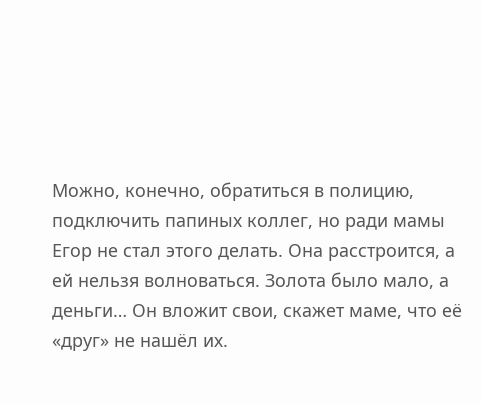Можно, конечно, обратиться в полицию, подключить папиных коллег, но ради мамы Егор не стал этого делать. Она расстроится, а ей нельзя волноваться. Золота было мало, а деньги… Он вложит свои, скажет маме, что её «друг» не нашёл их.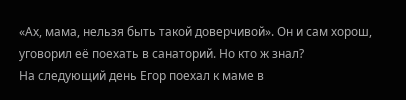«Ах, мама, нельзя быть такой доверчивой». Он и сам хорош, уговорил её поехать в санаторий. Но кто ж знал?
На следующий день Егор поехал к маме в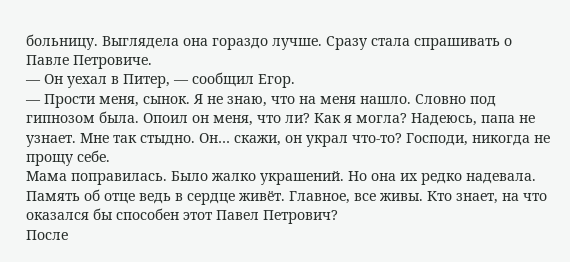больницу. Выглядела она гораздо лучше. Сразу стала спрашивать о Павле Петровиче.
— Он уехал в Питер, — сообщил Егор.
— Прости меня, сынок. Я не знаю, что на меня нашло. Словно под гипнозом была. Опоил он меня, что ли? Как я могла? Надеюсь, папа не узнает. Мне так стыдно. Он… скажи, он украл что-то? Господи, никогда не прощу себе.
Мама поправилась. Было жалко украшений. Но она их редко надевала. Память об отце ведь в сердце живёт. Главное, все живы. Кто знает, на что оказался бы способен этот Павел Петрович?
После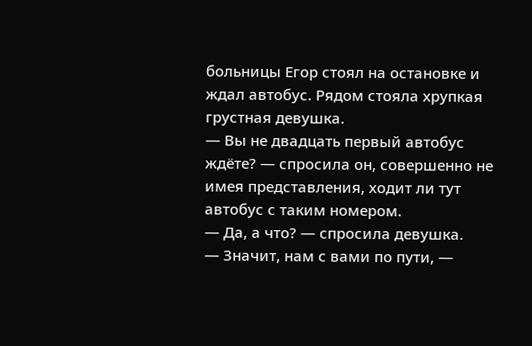больницы Егор стоял на остановке и ждал автобус. Рядом стояла хрупкая грустная девушка.
— Вы не двадцать первый автобус ждёте? — спросила он, совершенно не имея представления, ходит ли тут автобус с таким номером.
— Да, а что? — спросила девушка.
— Значит, нам с вами по пути, —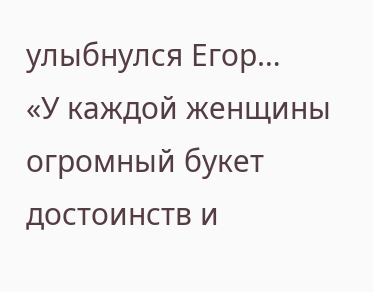улыбнулся Егор…
«У каждой женщины огромный букет достоинств и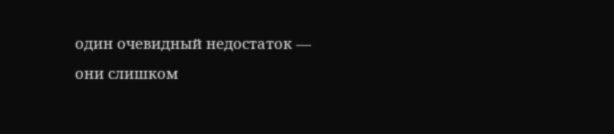один очевидный недостаток — они слишком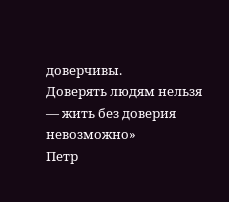доверчивы.
Доверять людям нельзя — жить без доверия невозможно»
Петр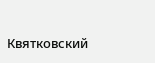Квятковский